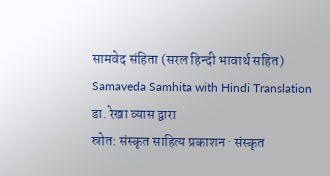सामवेद संहिता (सरल हिन्दी भावार्थ सहित)
Samaveda Samhita with Hindi Translation
डा. रेखा व्यास द्वारा
स्रोत: संस्कृत साहित्य प्रकाशन · संस्कृत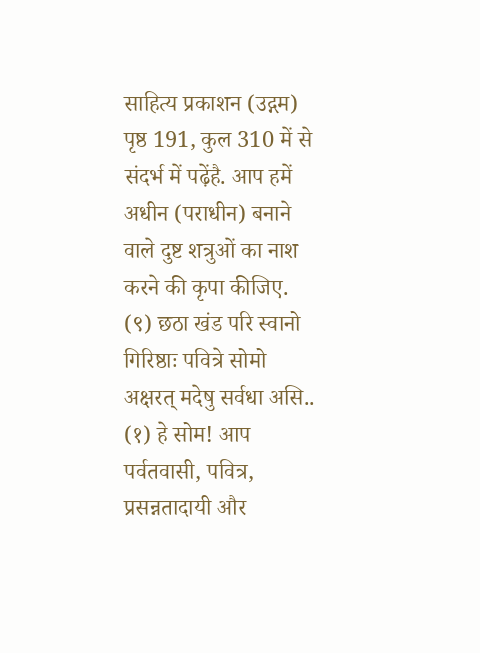साहित्य प्रकाशन (उद्गम)
पृष्ठ 191, कुल 310 में से
संदर्भ में पढ़ेंहै. आप हमें अधीन (पराधीन) बनाने वाले दुष्ट शत्रुओं का नाश करने की कृपा कीजिए. (९) छठा खंड परि स्वानो गिरिष्ठाः पवित्रे सोमो अक्षरत् मदेषु सर्वधा असि.. (१) हे सोम! आप पर्वतवासी, पवित्र, प्रसन्नतादायी और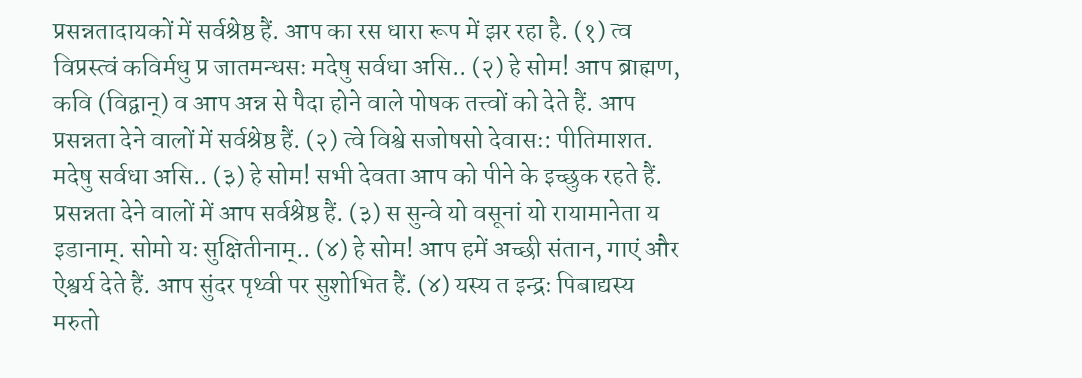प्रसन्नतादायकों में सर्वश्रेष्ठ हैं. आप का रस धारा रूप में झर रहा है. (१) त्व विप्रस्त्वं कविर्मधु प्र जातमन्धसः मदेषु सर्वधा असि.. (२) हे सोम! आप ब्राह्मण, कवि (विद्वान्) व आप अन्न से पैदा होने वाले पोषक तत्त्वों को देते हैं. आप प्रसन्नता देने वालों में सर्वश्रेष्ठ हैं. (२) त्वे विश्वे सजोषसो देवासः: पीतिमाशत. मदेषु सर्वधा असि.. (३) हे सोम! सभी देवता आप को पीने के इच्छुक रहते हैं. प्रसन्नता देने वालों में आप सर्वश्रेष्ठ हैं. (३) स सुन्वे यो वसूनां यो रायामानेता य इडानाम्. सोमो यः सुक्षितीनाम्.. (४) हे सोम! आप हमें अच्छी संतान, गाएं और ऐश्वर्य देते हैं. आप सुंदर पृथ्वी पर सुशोभित हैं. (४) यस्य त इन्द्रः पिबाद्यस्य मरुतो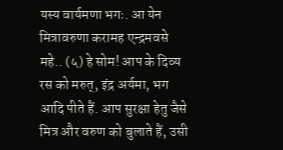यस्य वार्यमणा भगः. आ येन मित्रावरुणा करामह एन्द्रमवसे महे.. (५) हे सोम! आप के दिव्य रस को मरुत्, इंद्र अर्यमा, भग आदि पीते हैं. आप सुरक्षा हेतु जैसे मित्र और वरुण को बुलाते हैं, उसी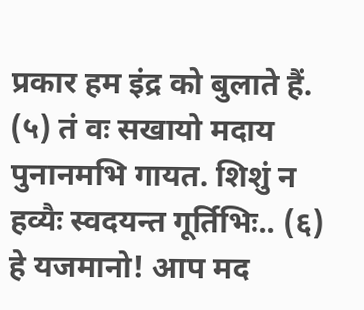प्रकार हम इंद्र को बुलाते हैं. (५) तं वः सखायो मदाय पुनानमभि गायत. शिशुं न हव्यैः स्वदयन्त गूर्तिभिः.. (६) हे यजमानो! आप मद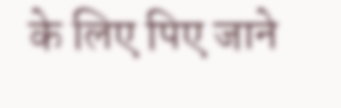के लिए पिए जाने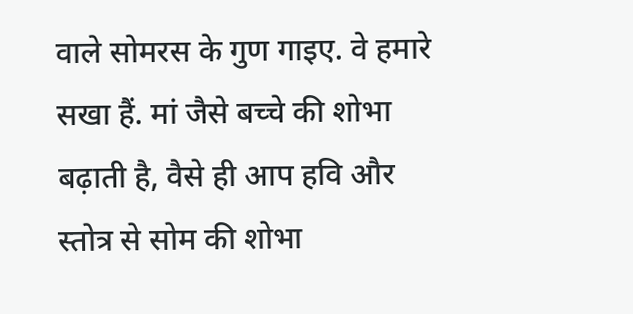वाले सोमरस के गुण गाइए. वे हमारे सखा हैं. मां जैसे बच्चे की शोभा बढ़ाती है, वैसे ही आप हवि और स्तोत्र से सोम की शोभा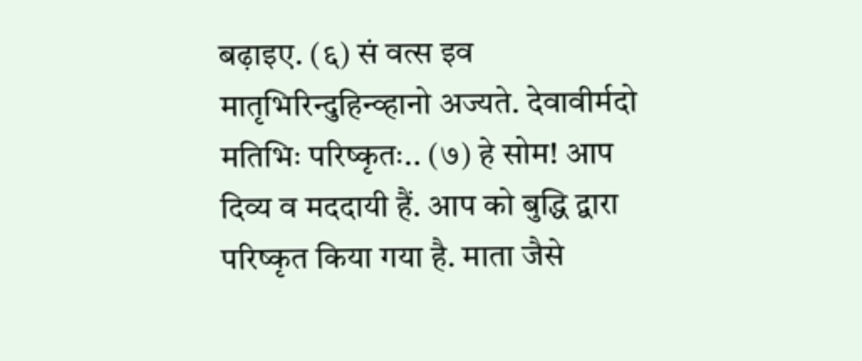बढ़ाइए. (६) सं वत्स इव मातृभिरिन्दुहिन्व्हानो अज्यते. देवावीर्मदो मतिभिः परिष्कृतः.. (७) हे सोम! आप दिव्य व मददायी हैं. आप को बुद्धि द्वारा परिष्कृत किया गया है. माता जैसे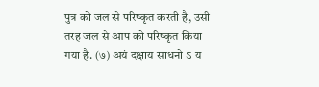पुत्र को जल से परिष्कृत करती है, उसी तरह जल से आप को परिष्कृत किया गया है. (७) अयं दक्षाय साधनो ऽ य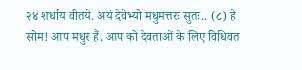२४ शर्धाय वीतये. अयं देवेभ्यो मधुमत्तरः सुतः.. (८) हे सोम! आप मधुर हैं. आप को देवताओं के लिए विधिवत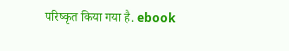परिष्कृत किया गया है. ebook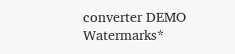converter DEMO Watermarks*